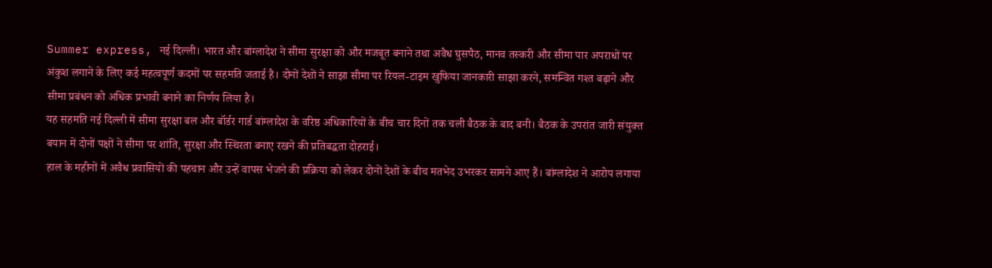Summer express, नई दिल्ली। भारत और बांग्लादेश ने सीमा सुरक्षा को और मजबूत बनाने तथा अवैध घुसपैठ, मानव तस्करी और सीमा पार अपराधों पर अंकुश लगाने के लिए कई महत्वपूर्ण कदमों पर सहमति जताई है। दोनों देशों ने साझा सीमा पर रियल-टाइम खुफिया जानकारी साझा करने, समन्वित गश्त बढ़ाने और सीमा प्रबंधन को अधिक प्रभावी बनाने का निर्णय लिया है।
यह सहमति नई दिल्ली में सीमा सुरक्षा बल और बॉर्डर गार्ड बांग्लादेश के वरिष्ठ अधिकारियों के बीच चार दिनों तक चली बैठक के बाद बनी। बैठक के उपरांत जारी संयुक्त बयान में दोनों पक्षों ने सीमा पर शांति, सुरक्षा और स्थिरता बनाए रखने की प्रतिबद्धता दोहराई।
हाल के महीनों में अवैध प्रवासियों की पहचान और उन्हें वापस भेजने की प्रक्रिया को लेकर दोनों देशों के बीच मतभेद उभरकर सामने आए हैं। बांग्लादेश ने आरोप लगाया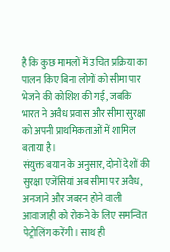है कि कुछ मामलों में उचित प्रक्रिया का पालन किए बिना लोगों को सीमा पार भेजने की कोशिश की गई, जबकि भारत ने अवैध प्रवास और सीमा सुरक्षा को अपनी प्राथमिकताओं में शामिल बताया है।
संयुक्त बयान के अनुसार, दोनों देशों की सुरक्षा एजेंसियां अब सीमा पर अवैध, अनजाने और जबरन होने वाली आवाजाही को रोकने के लिए समन्वित पेट्रोलिंग करेंगी। साथ ही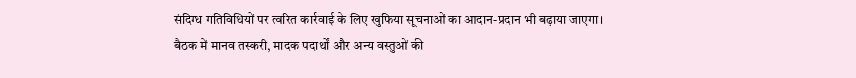संदिग्ध गतिविधियों पर त्वरित कार्रवाई के लिए खुफिया सूचनाओं का आदान-प्रदान भी बढ़ाया जाएगा।
बैठक में मानव तस्करी, मादक पदार्थों और अन्य वस्तुओं की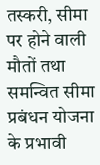तस्करी, सीमा पर होने वाली मौतों तथा समन्वित सीमा प्रबंधन योजना के प्रभावी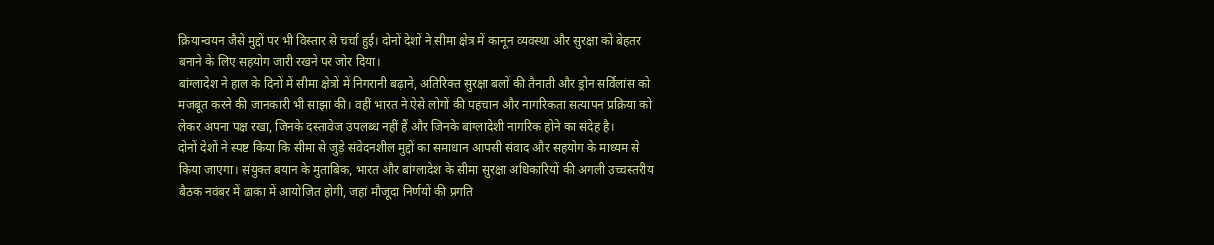क्रियान्वयन जैसे मुद्दों पर भी विस्तार से चर्चा हुई। दोनों देशों ने सीमा क्षेत्र में कानून व्यवस्था और सुरक्षा को बेहतर बनाने के लिए सहयोग जारी रखने पर जोर दिया।
बांग्लादेश ने हाल के दिनों में सीमा क्षेत्रों में निगरानी बढ़ाने, अतिरिक्त सुरक्षा बलों की तैनाती और ड्रोन सर्विलांस को मजबूत करने की जानकारी भी साझा की। वहीं भारत ने ऐसे लोगों की पहचान और नागरिकता सत्यापन प्रक्रिया को लेकर अपना पक्ष रखा, जिनके दस्तावेज उपलब्ध नहीं हैं और जिनके बांग्लादेशी नागरिक होने का संदेह है।
दोनों देशों ने स्पष्ट किया कि सीमा से जुड़े संवेदनशील मुद्दों का समाधान आपसी संवाद और सहयोग के माध्यम से किया जाएगा। संयुक्त बयान के मुताबिक, भारत और बांग्लादेश के सीमा सुरक्षा अधिकारियों की अगली उच्चस्तरीय बैठक नवंबर में ढाका में आयोजित होगी, जहां मौजूदा निर्णयों की प्रगति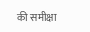की समीक्षा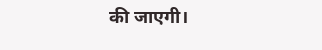की जाएगी।